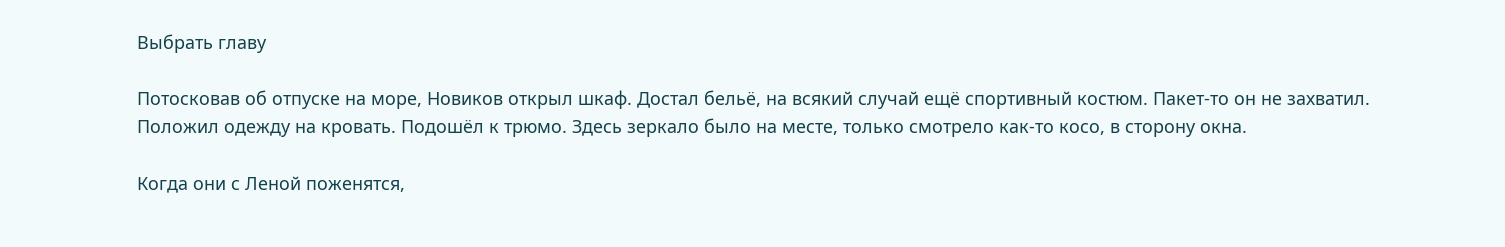Выбрать главу

Потосковав об отпуске на море, Новиков открыл шкаф. Достал бельё, на всякий случай ещё спортивный костюм. Пакет-то он не захватил. Положил одежду на кровать. Подошёл к трюмо. Здесь зеркало было на месте, только смотрело как-то косо, в сторону окна.

Когда они с Леной поженятся,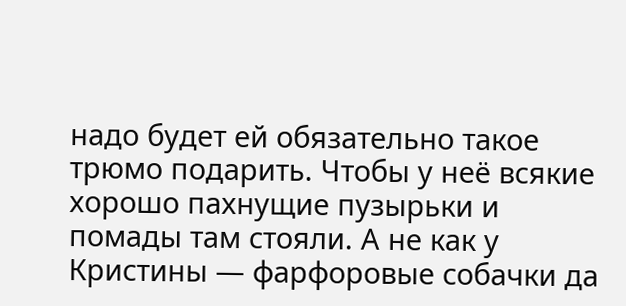надо будет ей обязательно такое трюмо подарить. Чтобы у неё всякие хорошо пахнущие пузырьки и помады там стояли. А не как у Кристины — фарфоровые собачки да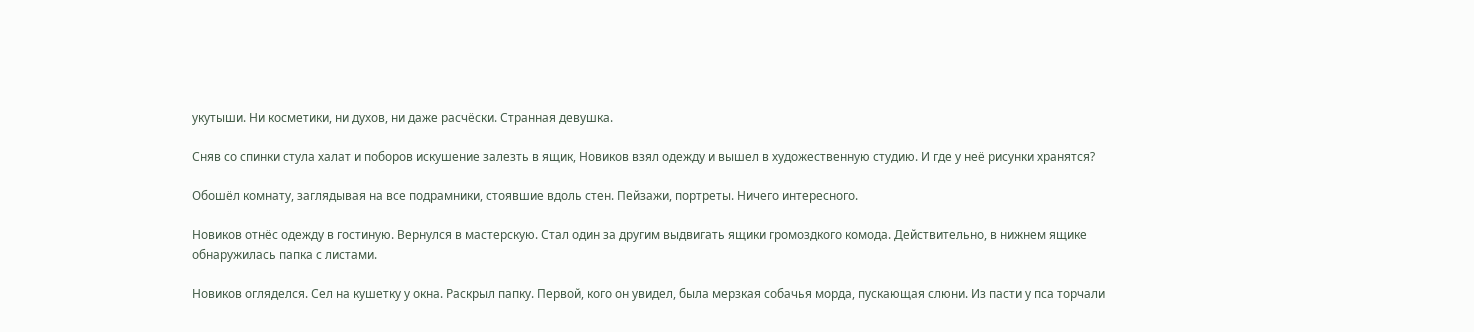укутыши. Ни косметики, ни духов, ни даже расчёски. Странная девушка.

Сняв со спинки стула халат и поборов искушение залезть в ящик, Новиков взял одежду и вышел в художественную студию. И где у неё рисунки хранятся?

Обошёл комнату, заглядывая на все подрамники, стоявшие вдоль стен. Пейзажи, портреты. Ничего интересного.

Новиков отнёс одежду в гостиную. Вернулся в мастерскую. Стал один за другим выдвигать ящики громоздкого комода. Действительно, в нижнем ящике обнаружилась папка с листами.

Новиков огляделся. Сел на кушетку у окна. Раскрыл папку. Первой, кого он увидел, была мерзкая собачья морда, пускающая слюни. Из пасти у пса торчали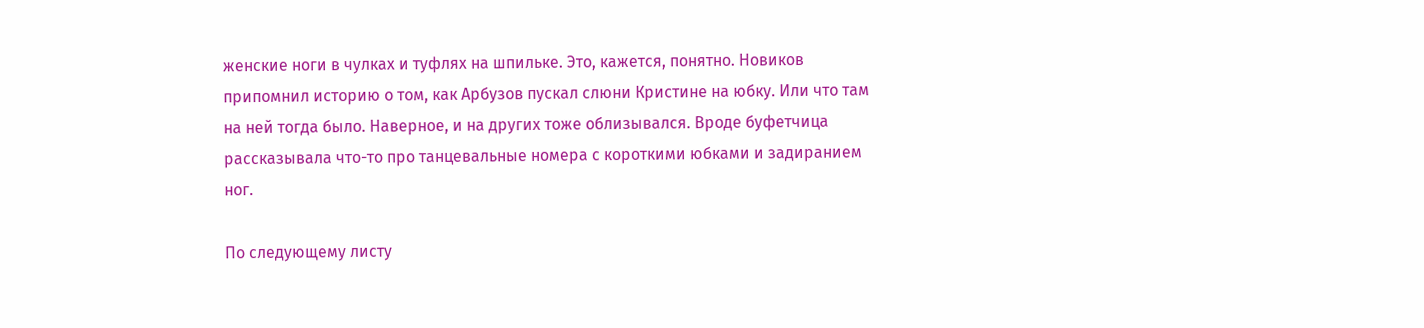женские ноги в чулках и туфлях на шпильке. Это, кажется, понятно. Новиков припомнил историю о том, как Арбузов пускал слюни Кристине на юбку. Или что там на ней тогда было. Наверное, и на других тоже облизывался. Вроде буфетчица рассказывала что-то про танцевальные номера с короткими юбками и задиранием ног.

По следующему листу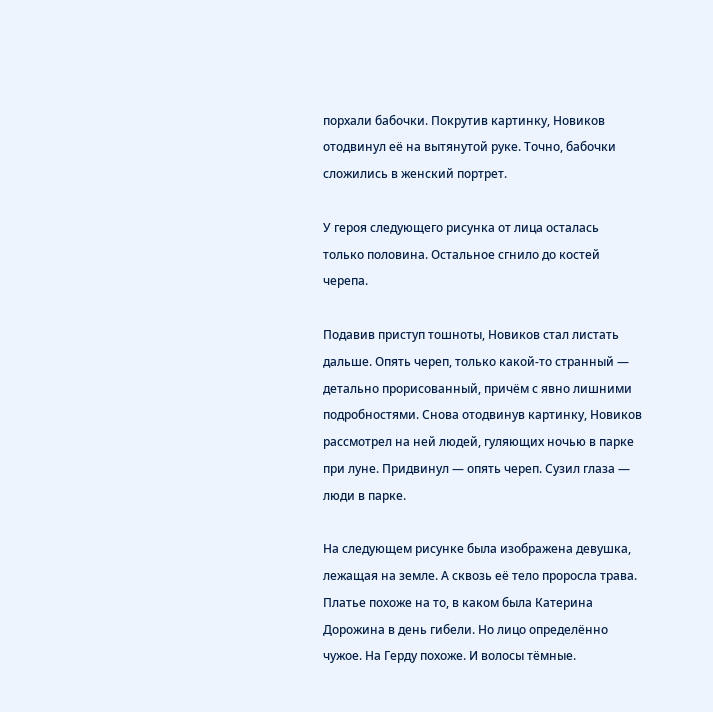порхали бабочки. Покрутив картинку, Новиков отодвинул её на вытянутой руке. Точно, бабочки сложились в женский портрет.

У героя следующего рисунка от лица осталась только половина. Остальное сгнило до костей черепа.

Подавив приступ тошноты, Новиков стал листать дальше. Опять череп, только какой-то странный — детально прорисованный, причём с явно лишними подробностями. Снова отодвинув картинку, Новиков рассмотрел на ней людей, гуляющих ночью в парке при луне. Придвинул — опять череп. Сузил глаза — люди в парке.

На следующем рисунке была изображена девушка, лежащая на земле. А сквозь её тело проросла трава. Платье похоже на то, в каком была Катерина Дорожина в день гибели. Но лицо определённо чужое. На Герду похоже. И волосы тёмные.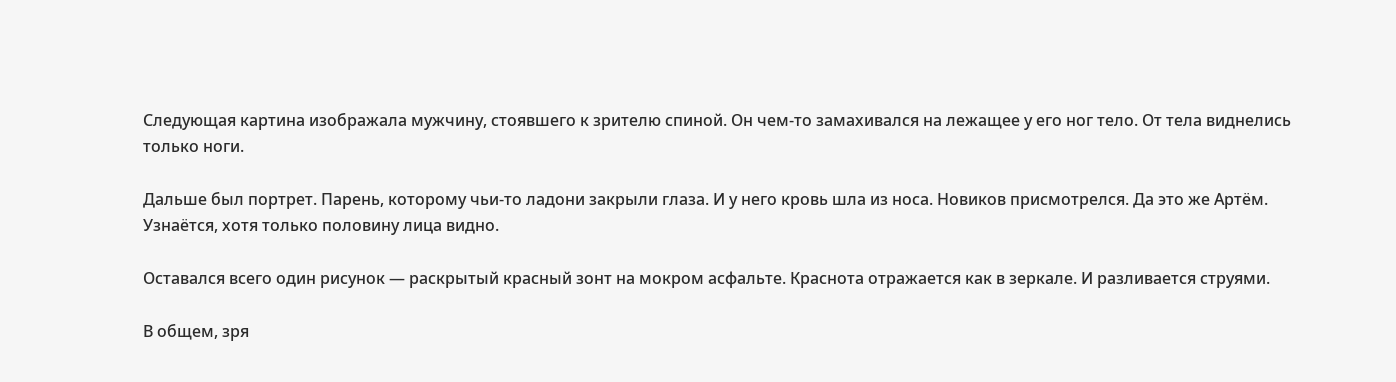Следующая картина изображала мужчину, стоявшего к зрителю спиной. Он чем-то замахивался на лежащее у его ног тело. От тела виднелись только ноги.

Дальше был портрет. Парень, которому чьи-то ладони закрыли глаза. И у него кровь шла из носа. Новиков присмотрелся. Да это же Артём. Узнаётся, хотя только половину лица видно.

Оставался всего один рисунок — раскрытый красный зонт на мокром асфальте. Краснота отражается как в зеркале. И разливается струями.

В общем, зря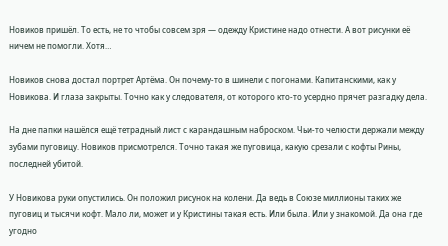Новиков пришёл. То есть, не то чтобы совсем зря — одежду Кристине надо отнести. А вот рисунки её ничем не помогли. Хотя…

Новиков снова достал портрет Артёма. Он почему-то в шинели с погонами. Капитанскими, как у Новикова. И глаза закрыты. Точно как у следователя, от которого кто-то усердно прячет разгадку дела.

На дне папки нашёлся ещё тетрадный лист с карандашным наброском. Чьи-то челюсти держали между зубами пуговицу. Новиков присмотрелся. Точно такая же пуговица, какую срезали с кофты Рины, последней убитой.

У Новикова руки опустились. Он положил рисунок на колени. Да ведь в Союзе миллионы таких же пуговиц и тысячи кофт. Мало ли, может и у Кристины такая есть. Или была. Или у знакомой. Да она где угодно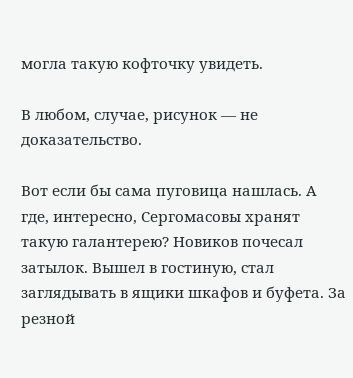могла такую кофточку увидеть.

В любом, случае, рисунок — не доказательство.

Вот если бы сама пуговица нашлась. А где, интересно, Сергомасовы хранят такую галантерею? Новиков почесал затылок. Вышел в гостиную, стал заглядывать в ящики шкафов и буфета. За резной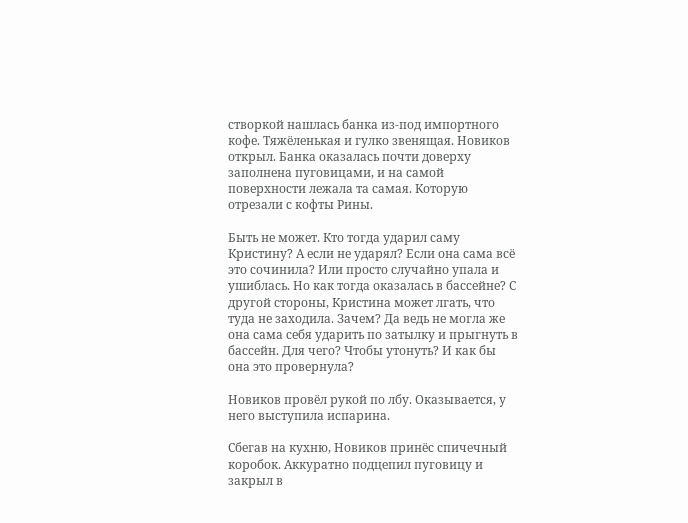створкой нашлась банка из-под импортного кофе. Тяжёленькая и гулко звенящая. Новиков открыл. Банка оказалась почти доверху заполнена пуговицами, и на самой поверхности лежала та самая. Которую отрезали с кофты Рины.

Быть не может. Кто тогда ударил саму Кристину? А если не ударял? Если она сама всё это сочинила? Или просто случайно упала и ушиблась. Но как тогда оказалась в бассейне? С другой стороны, Кристина может лгать, что туда не заходила. Зачем? Да ведь не могла же она сама себя ударить по затылку и прыгнуть в бассейн. Для чего? Чтобы утонуть? И как бы она это провернула?

Новиков провёл рукой по лбу. Оказывается, у него выступила испарина.

Сбегав на кухню, Новиков принёс спичечный коробок. Аккуратно подцепил пуговицу и закрыл в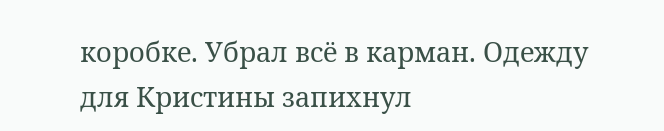коробке. Убрал всё в карман. Одежду для Кристины запихнул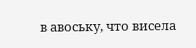в авоську, что висела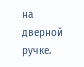на дверной ручке.